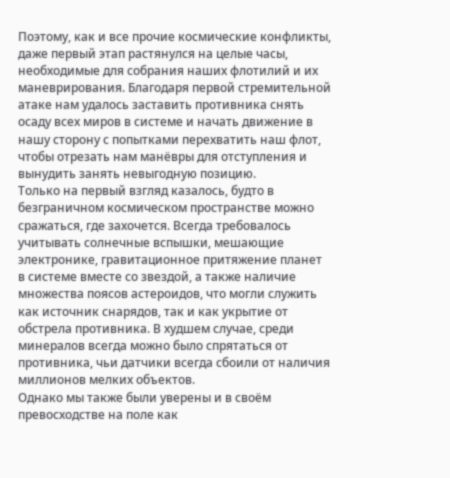Поэтому, как и все прочие космические конфликты, даже первый этап растянулся на целые часы, необходимые для собрания наших флотилий и их маневрирования. Благодаря первой стремительной атаке нам удалось заставить противника снять осаду всех миров в системе и начать движение в нашу сторону с попытками перехватить наш флот, чтобы отрезать нам манёвры для отступления и вынудить занять невыгодную позицию.
Только на первый взгляд казалось, будто в безграничном космическом пространстве можно сражаться, где захочется. Всегда требовалось учитывать солнечные вспышки, мешающие электронике, гравитационное притяжение планет в системе вместе со звездой, а также наличие множества поясов астероидов, что могли служить как источник снарядов, так и как укрытие от обстрела противника. В худшем случае, среди минералов всегда можно было спрятаться от противника, чьи датчики всегда сбоили от наличия миллионов мелких объектов.
Однако мы также были уверены и в своём превосходстве на поле как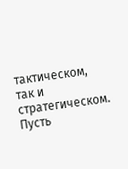тактическом, так и стратегическом. Пусть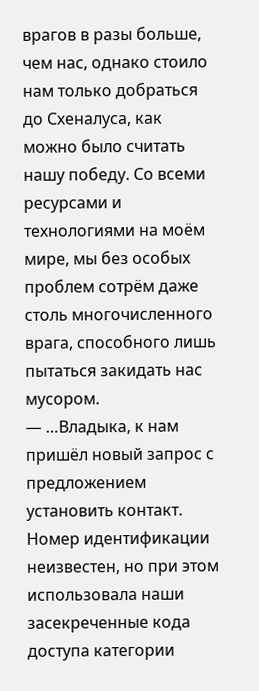врагов в разы больше, чем нас, однако стоило нам только добраться до Схеналуса, как можно было считать нашу победу. Со всеми ресурсами и технологиями на моём мире, мы без особых проблем сотрём даже столь многочисленного врага, способного лишь пытаться закидать нас мусором.
— …Владыка, к нам пришёл новый запрос с предложением установить контакт. Номер идентификации неизвестен, но при этом использовала наши засекреченные кода доступа категории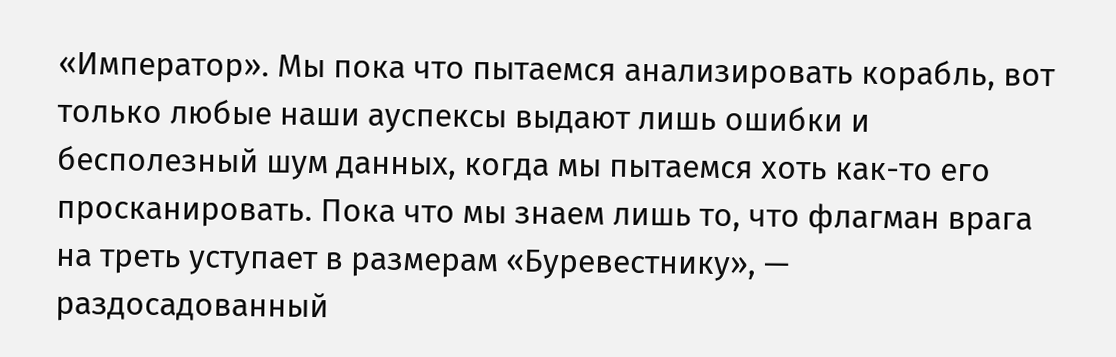«Император». Мы пока что пытаемся анализировать корабль, вот только любые наши ауспексы выдают лишь ошибки и бесполезный шум данных, когда мы пытаемся хоть как-то его просканировать. Пока что мы знаем лишь то, что флагман врага на треть уступает в размерам «Буревестнику», — раздосадованный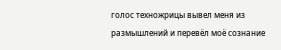голос техножрицы вывел меня из размышлений и перевёл моё сознание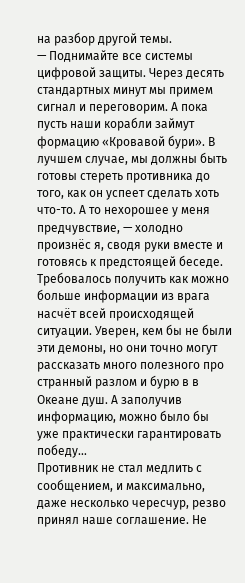на разбор другой темы.
— Поднимайте все системы цифровой защиты. Через десять стандартных минут мы примем сигнал и переговорим. А пока пусть наши корабли займут формацию «Кровавой бури». В лучшем случае, мы должны быть готовы стереть противника до того, как он успеет сделать хоть что-то. А то нехорошее у меня предчувствие, — холодно произнёс я, сводя руки вместе и готовясь к предстоящей беседе.
Требовалось получить как можно больше информации из врага насчёт всей происходящей ситуации. Уверен, кем бы не были эти демоны, но они точно могут рассказать много полезного про странный разлом и бурю в в Океане душ. А заполучив информацию, можно было бы уже практически гарантировать победу…
Противник не стал медлить с сообщением, и максимально, даже несколько чересчур, резво принял наше соглашение. Не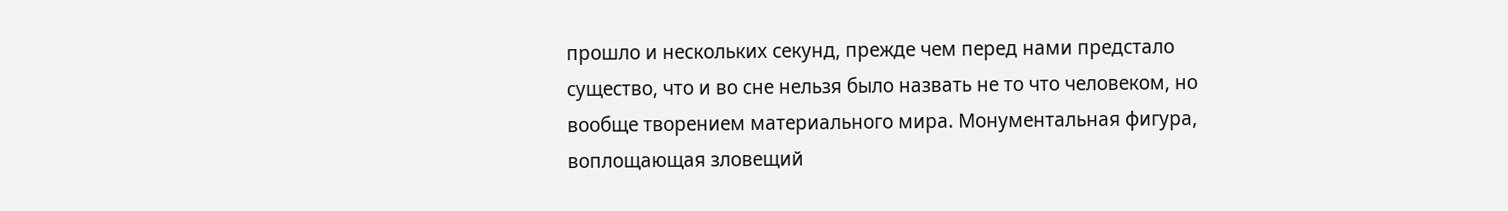прошло и нескольких секунд, прежде чем перед нами предстало существо, что и во сне нельзя было назвать не то что человеком, но вообще творением материального мира. Монументальная фигура, воплощающая зловещий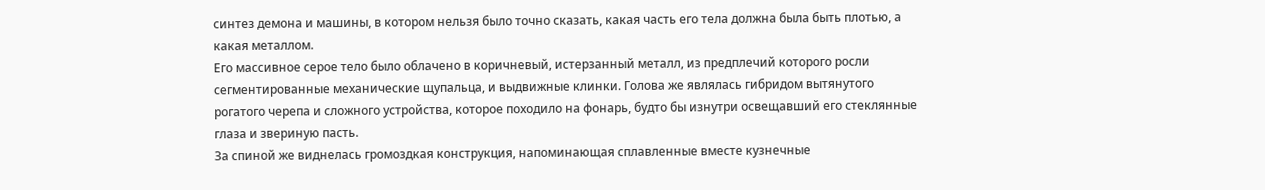синтез демона и машины, в котором нельзя было точно сказать, какая часть его тела должна была быть плотью, а какая металлом.
Его массивное серое тело было облачено в коричневый, истерзанный металл, из предплечий которого росли сегментированные механические щупальца, и выдвижные клинки. Голова же являлась гибридом вытянутого рогатого черепа и сложного устройства, которое походило на фонарь, будто бы изнутри освещавший его стеклянные глаза и звериную пасть.
За спиной же виднелась громоздкая конструкция, напоминающая сплавленные вместе кузнечные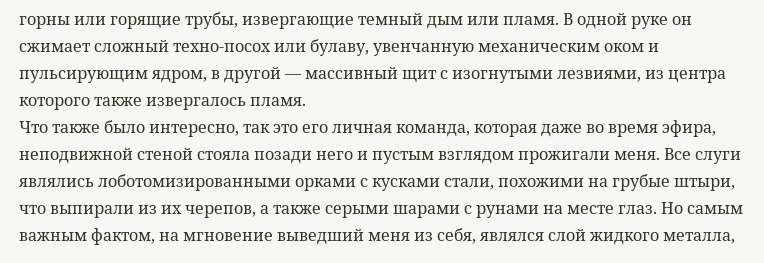горны или горящие трубы, извергающие темный дым или пламя. В одной руке он сжимает сложный техно-посох или булаву, увенчанную механическим оком и пульсирующим ядром, в другой — массивный щит с изогнутыми лезвиями, из центра которого также извергалось пламя.
Что также было интересно, так это его личная команда, которая даже во время эфира, неподвижной стеной стояла позади него и пустым взглядом прожигали меня. Все слуги являлись лоботомизированными орками с кусками стали, похожими на грубые штыри, что выпирали из их черепов, а также серыми шарами с рунами на месте глаз. Но самым важным фактом, на мгновение выведший меня из себя, являлся слой жидкого металла,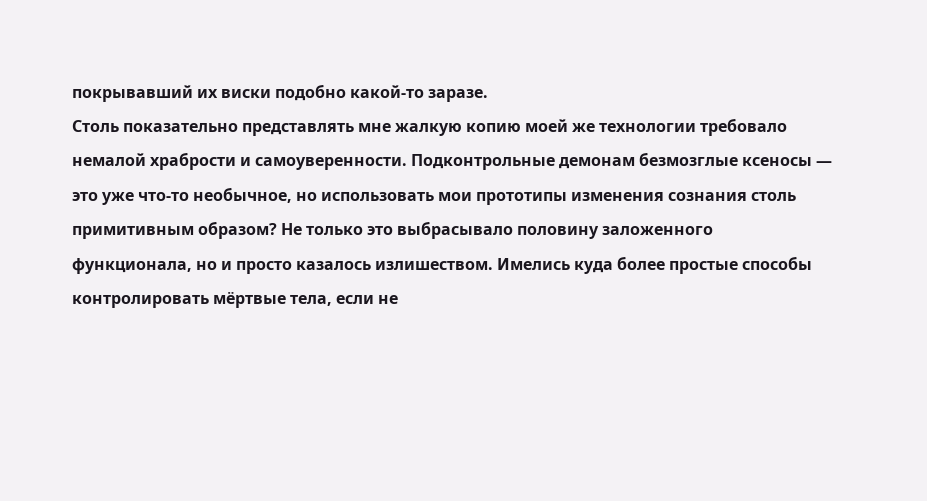покрывавший их виски подобно какой-то заразе.
Столь показательно представлять мне жалкую копию моей же технологии требовало немалой храбрости и самоуверенности. Подконтрольные демонам безмозглые ксеносы — это уже что-то необычное, но использовать мои прототипы изменения сознания столь примитивным образом? Не только это выбрасывало половину заложенного функционала, но и просто казалось излишеством. Имелись куда более простые способы контролировать мёртвые тела, если не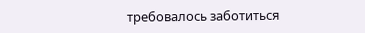требовалось заботиться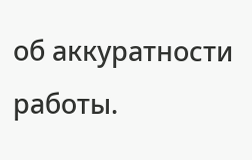об аккуратности работы.